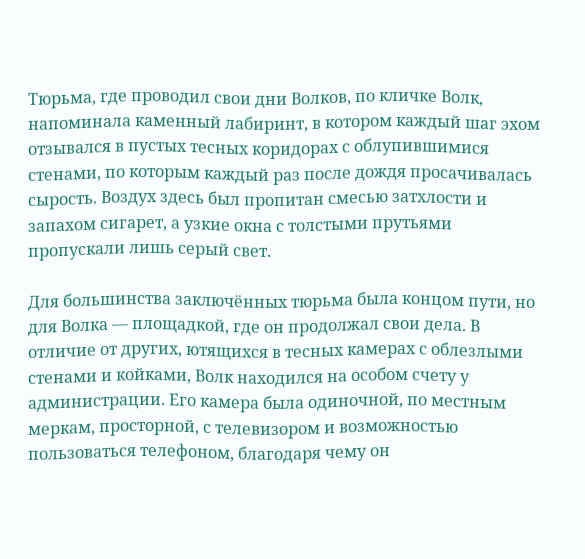Тюрьма, где проводил свои дни Волков, по кличке Волк, напоминала каменный лабиринт, в котором каждый шаг эхом отзывался в пустых тесных коридорах с облупившимися стенами, по которым каждый раз после дождя просачивалась сырость. Воздух здесь был пропитан смесью затхлости и запахом сигарет, а узкие окна с толстыми прутьями пропускали лишь серый свет.

Для большинства заключённых тюрьма была концом пути, но для Волка — площадкой, где он продолжал свои дела. В отличие от других, ютящихся в тесных камерах с облезлыми стенами и койками, Волк находился на особом счету у администрации. Его камера была одиночной, по местным меркам, просторной, с телевизором и возможностью пользоваться телефоном, благодаря чему он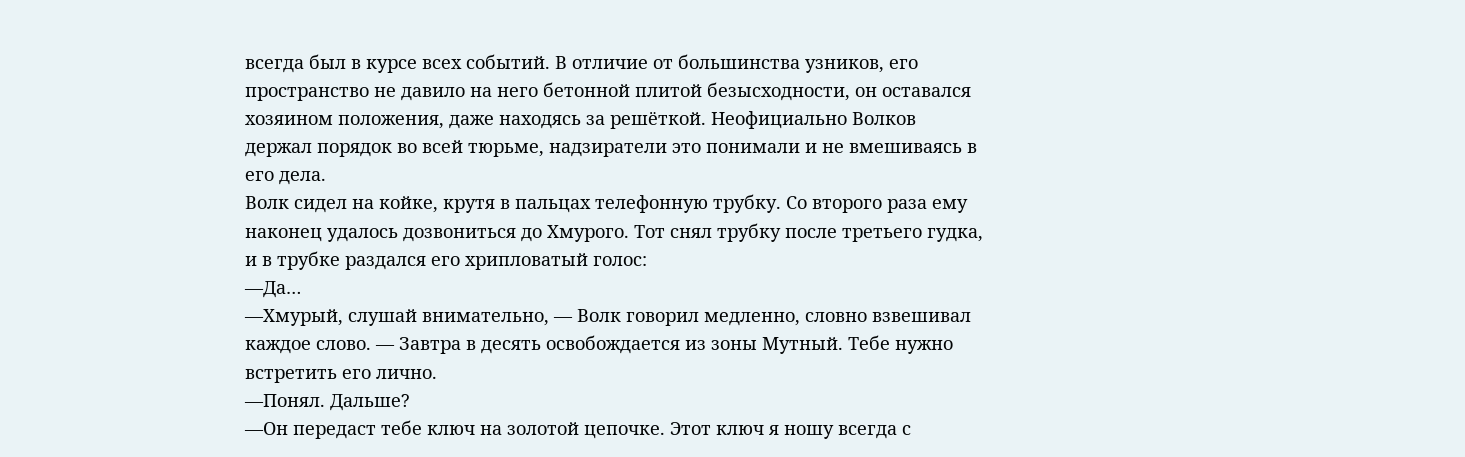всегда был в курсе всех событий. В отличие от большинства узников, его пространство не давило на него бетонной плитой безысходности, он оставался хозяином положения, даже находясь за решёткой. Неофициально Волков держал порядок во всей тюрьме, надзиратели это понимали и не вмешиваясь в его дела.
Волк сидел на койке, крутя в пальцах телефонную трубку. Со второго раза ему наконец удалось дозвониться до Хмурого. Тот снял трубку после третьего гудка, и в трубке раздался его хрипловатый голос:
—Да…
—Хмурый, слушай внимательно, — Волк говорил медленно, словно взвешивал каждое слово. — Завтра в десять освобождается из зоны Мутный. Тебе нужно встретить его лично.
—Понял. Дальше?
—Он передаст тебе ключ на золотой цепочке. Этот ключ я ношу всегда с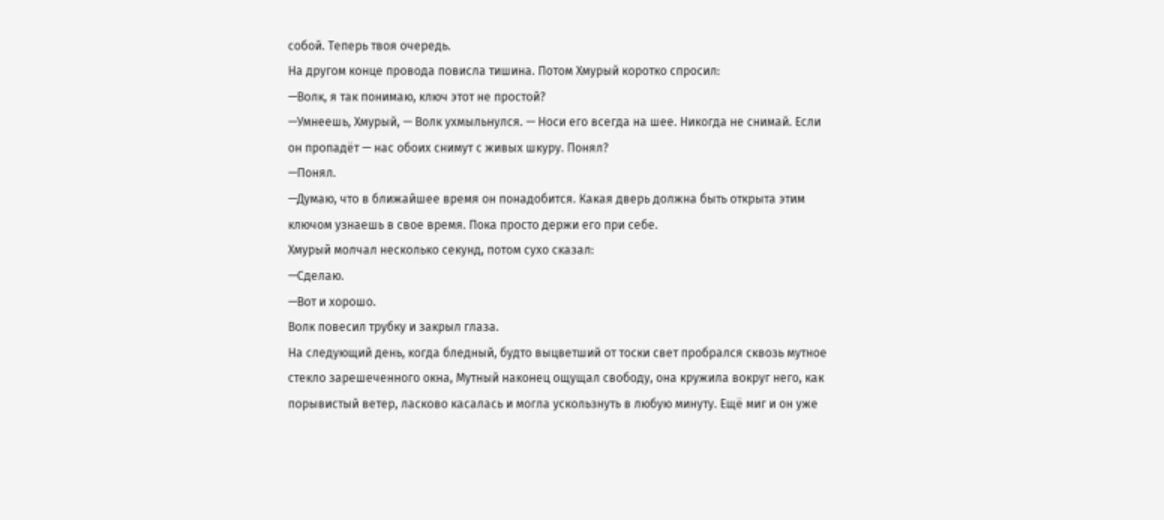собой. Теперь твоя очередь.
На другом конце провода повисла тишина. Потом Хмурый коротко спросил:
—Волк, я так понимаю, ключ этот не простой?
—Умнеешь, Хмурый, — Волк ухмыльнулся. — Носи его всегда на шее. Никогда не снимай. Если он пропадёт — нас обоих снимут с живых шкуру. Понял?
—Понял.
—Думаю, что в ближайшее время он понадобится. Какая дверь должна быть открыта этим ключом узнаешь в свое время. Пока просто держи его при себе.
Хмурый молчал несколько секунд, потом сухо сказал:
—Сделаю.
—Вот и хорошо.
Волк повесил трубку и закрыл глаза.
На следующий день, когда бледный, будто выцветший от тоски свет пробрался сквозь мутное стекло зарешеченного окна, Мутный наконец ощущал свободу, она кружила вокруг него, как порывистый ветер, ласково касалась и могла ускользнуть в любую минуту. Ещё миг и он уже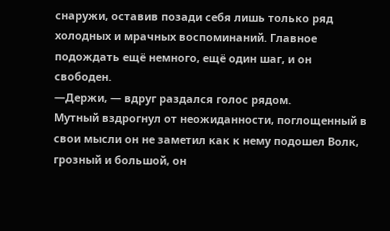снаружи, оставив позади себя лишь только ряд холодных и мрачных воспоминаний. Главное подождать ещё немного, ещё один шаг, и он свободен.
—Держи, — вдруг раздался голос рядом.
Мутный вздрогнул от неожиданности, поглощенный в свои мысли он не заметил как к нему подошел Волк, грозный и большой, он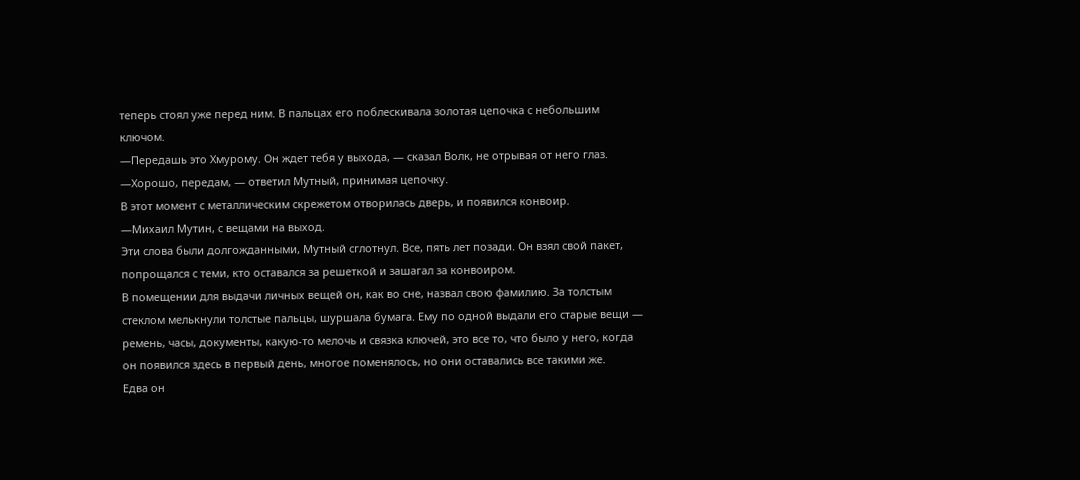теперь стоял уже перед ним. В пальцах его поблескивала золотая цепочка с небольшим ключом.
—Передашь это Хмурому. Он ждет тебя у выхода, — сказал Волк, не отрывая от него глаз.
—Хорошо, передам, — ответил Мутный, принимая цепочку.
В этот момент с металлическим скрежетом отворилась дверь, и появился конвоир.
—Михаил Мутин, с вещами на выход.
Эти слова были долгожданными, Мутный сглотнул. Все, пять лет позади. Он взял свой пакет, попрощался с теми, кто оставался за решеткой и зашагал за конвоиром.
В помещении для выдачи личных вещей он, как во сне, назвал свою фамилию. За толстым стеклом мелькнули толстые пальцы, шуршала бумага. Ему по одной выдали его старые вещи — ремень, часы, документы, какую-то мелочь и связка ключей, это все то, что было у него, когда он появился здесь в первый день, многое поменялось, но они оставались все такими же.
Едва он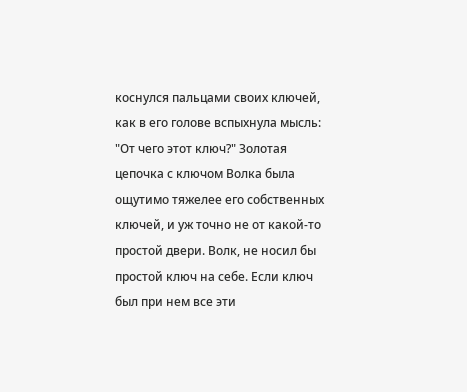коснулся пальцами своих ключей, как в его голове вспыхнула мысль: "От чего этот ключ?" Золотая цепочка с ключом Волка была ощутимо тяжелее его собственных ключей, и уж точно не от какой-то простой двери. Волк, не носил бы простой ключ на себе. Если ключ был при нем все эти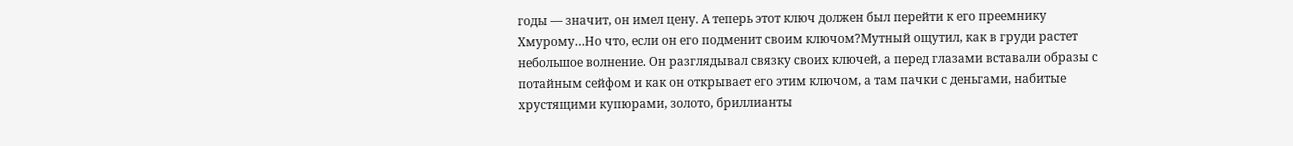годы — значит, он имел цену. А теперь этот ключ должен был перейти к его преемнику Хмурому…Но что, если он его подменит своим ключом?Мутный ощутил, как в груди растет небольшое волнение. Он разглядывал связку своих ключей, а перед глазами вставали образы с потайным сейфом и как он открывает его этим ключом, а там пачки с деньгами, набитые хрустящими купюрами, золото, бриллианты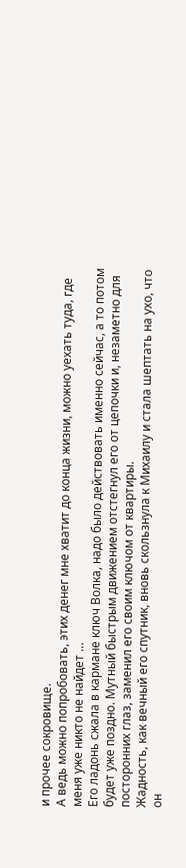и прочее сокровище.
А ведь можно попробовать, этих денег мне хватит до конца жизни, можно уехать туда, где меня уже никто не найдет …
Его ладонь сжала в кармане ключ Волка, надо было действовать именно сейчас, а то потом будет уже поздно. Мутный быстрым движением отстегнул его от цепочки и, незаметно для посторонних глаз, заменил его своим ключом от квартиры.
Жадность, как вечный его спутник, вновь скользнула к Михаилу и стала шептать на ухо, что он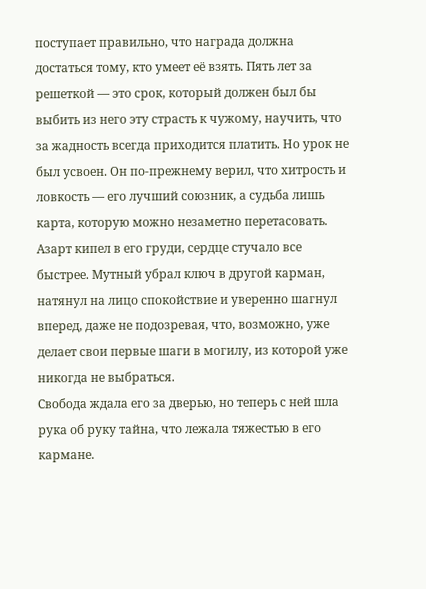поступает правильно, что награда должна достаться тому, кто умеет её взять. Пять лет за решеткой — это срок, который должен был бы выбить из него эту страсть к чужому, научить, что за жадность всегда приходится платить. Но урок не был усвоен. Он по-прежнему верил, что хитрость и ловкость — его лучший союзник, а судьба лишь карта, которую можно незаметно перетасовать. Азарт кипел в его груди, сердце стучало все быстрее. Мутный убрал ключ в другой карман, натянул на лицо спокойствие и уверенно шагнул вперед, даже не подозревая, что, возможно, уже делает свои первые шаги в могилу, из которой уже никогда не выбраться.
Свобода ждала его за дверью, но теперь с ней шла рука об руку тайна, что лежала тяжестью в его кармане.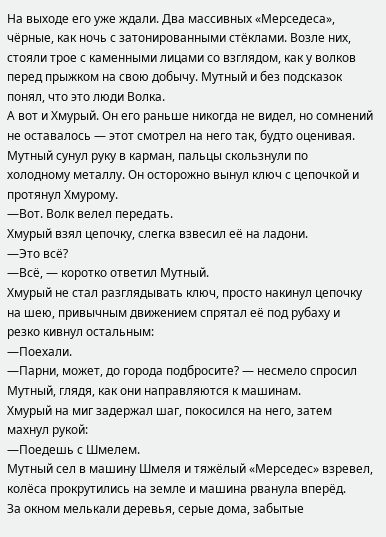На выходе его уже ждали. Два массивных «Мерседеса», чёрные, как ночь с затонированными стёклами. Возле них, стояли трое с каменными лицами со взглядом, как у волков перед прыжком на свою добычу. Мутный и без подсказок понял, что это люди Волка.
А вот и Хмурый. Он его раньше никогда не видел, но сомнений не оставалось — этот смотрел на него так, будто оценивая. Мутный сунул руку в карман, пальцы скользнули по холодному металлу. Он осторожно вынул ключ с цепочкой и протянул Хмурому.
—Вот. Волк велел передать.
Хмурый взял цепочку, слегка взвесил её на ладони.
—Это всё?
—Всё, — коротко ответил Мутный.
Хмурый не стал разглядывать ключ, просто накинул цепочку на шею, привычным движением спрятал её под рубаху и резко кивнул остальным:
—Поехали.
—Парни, может, до города подбросите? — несмело спросил Мутный, глядя, как они направляются к машинам.
Хмурый на миг задержал шаг, покосился на него, затем махнул рукой:
—Поедешь с Шмелем.
Мутный сел в машину Шмеля и тяжёлый «Мерседес» взревел, колёса прокрутились на земле и машина рванула вперёд.
За окном мелькали деревья, серые дома, забытые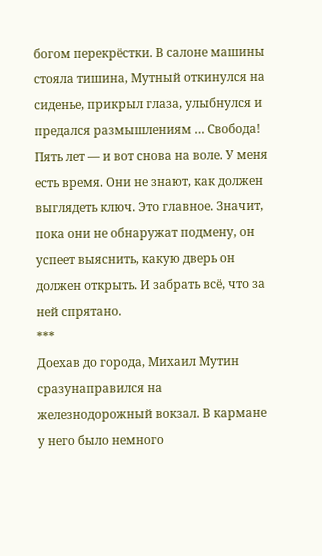богом перекрёстки. В салоне машины стояла тишина, Мутный откинулся на сиденье, прикрыл глаза, улыбнулся и предался размышлениям … Свобода! Пять лет — и вот снова на воле. У меня есть время. Они не знают, как должен выглядеть ключ. Это главное. Значит, пока они не обнаружат подмену, он успеет выяснить, какую дверь он должен открыть. И забрать всё, что за ней спрятано.
***
Доехав до города, Михаил Мутин сразунаправился на железнодорожный вокзал. В кармане у него было немного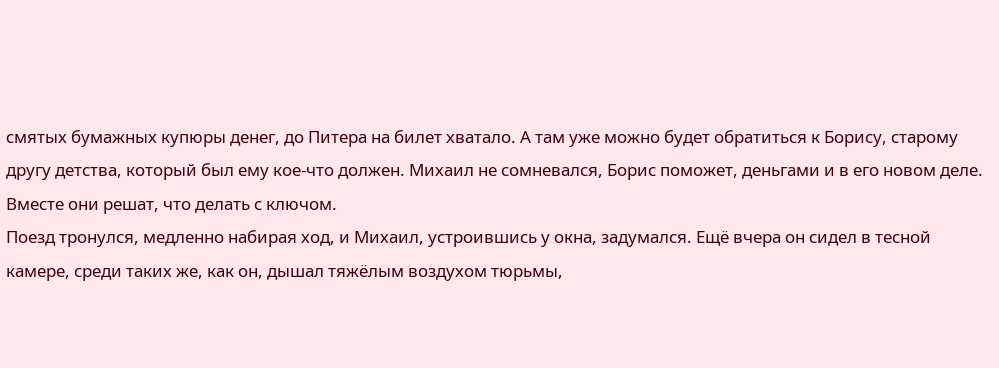смятых бумажных купюры денег, до Питера на билет хватало. А там уже можно будет обратиться к Борису, старому другу детства, который был ему кое-что должен. Михаил не сомневался, Борис поможет, деньгами и в его новом деле. Вместе они решат, что делать с ключом.
Поезд тронулся, медленно набирая ход, и Михаил, устроившись у окна, задумался. Ещё вчера он сидел в тесной камере, среди таких же, как он, дышал тяжёлым воздухом тюрьмы,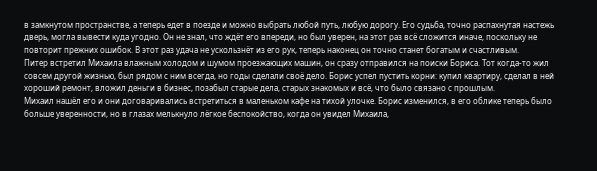в замкнутом пространстве, а теперь едет в поезде и можно выбрать любой путь, любую дорогу. Его судьба, точно распахнутая настежь дверь, могла вывести куда угодно. Он не знал, что ждёт его впереди, но был уверен, на этот раз всё сложится иначе, поскольку не повторит прежних ошибок. В этот раз удача не ускользнёт из его рук, теперь наконец он точно станет богатым и счастливым.
Питер встретил Михаила влажным холодом и шумом проезжающих машин, он сразу отправился на поиски Бориса. Тот когда-то жил совсем другой жизнью, был рядом с ним всегда, но годы сделали своё дело. Борис успел пустить корни: купил квартиру, сделал в ней хороший ремонт, вложил деньги в бизнес, позабыл старые дела, старых знакомых и всё, что было связано с прошлым.
Михаил нашёл его и они договаривались встретиться в маленьком кафе на тихой улочке. Борис изменился, в его облике теперь было больше уверенности, но в глазах мелькнуло лёгкое беспокойство, когда он увидел Михаила,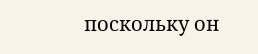поскольку он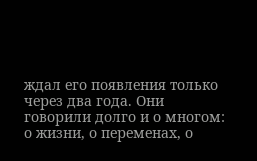ждал его появления только через два года. Они говорили долго и о многом: о жизни, о переменах, о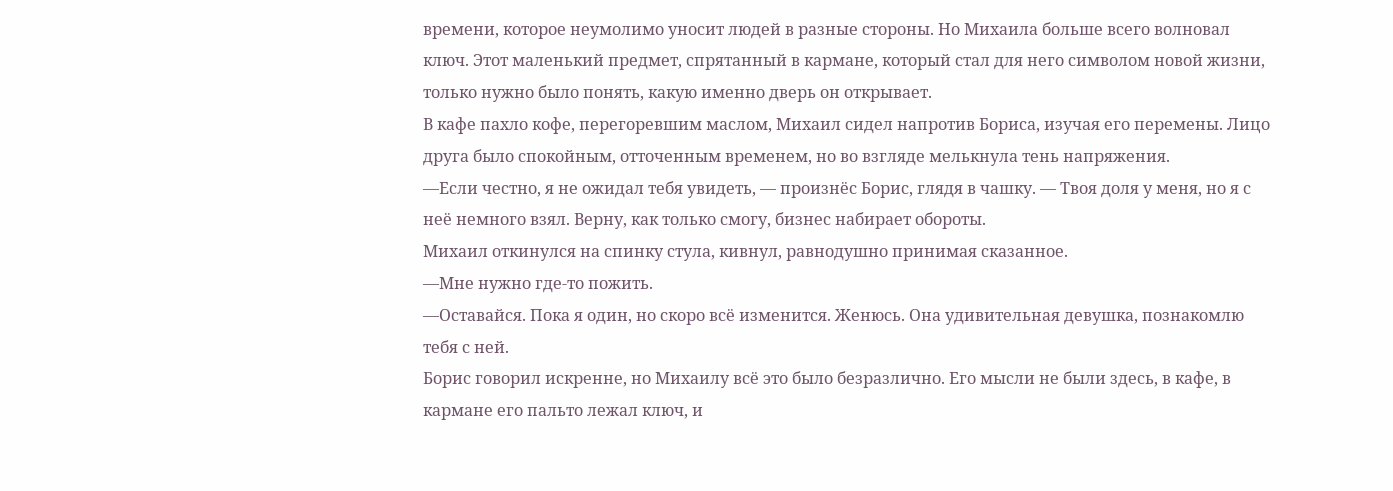времени, которое неумолимо уносит людей в разные стороны. Но Михаила больше всего волновал ключ. Этот маленький предмет, спрятанный в кармане, который стал для него символом новой жизни, только нужно было понять, какую именно дверь он открывает.
В кафе пахло кофе, перегоревшим маслом, Михаил сидел напротив Бориса, изучая его перемены. Лицо друга было спокойным, отточенным временем, но во взгляде мелькнула тень напряжения.
—Если честно, я не ожидал тебя увидеть, — произнёс Борис, глядя в чашку. — Твоя доля у меня, но я с неё немного взял. Верну, как только смогу, бизнес набирает обороты.
Михаил откинулся на спинку стула, кивнул, равнодушно принимая сказанное.
—Мне нужно где-то пожить.
—Оставайся. Пока я один, но скоро всё изменится. Женюсь. Она удивительная девушка, познакомлю тебя с ней.
Борис говорил искренне, но Михаилу всё это было безразлично. Его мысли не были здесь, в кафе, в кармане его пальто лежал ключ, и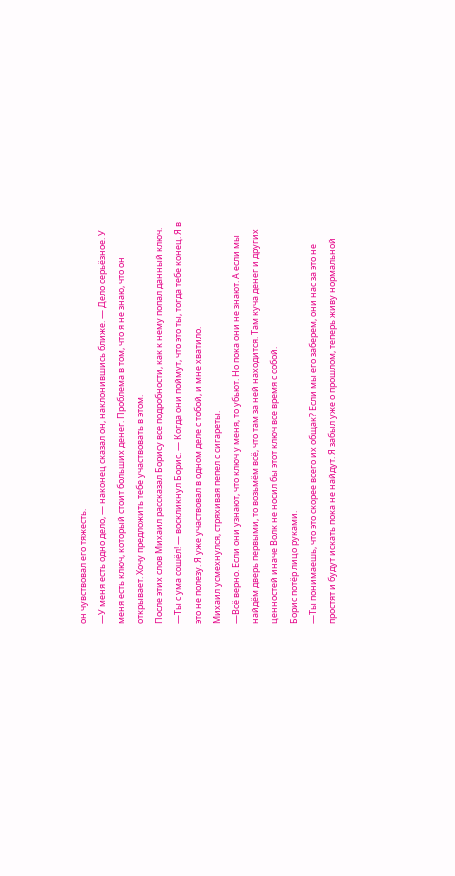он чувствовал его тяжесть.
—У меня есть одно дело, — наконец сказал он, наклонившись ближе. — Дело серьёзное. У меня есть ключ, который стоит больших денег. Проблема в том, что я не знаю, что он открывает. Хочу предложить тебе участвовать в этом.
После этих слов Михаил рассказал Борису все подробности, как к нему попал данный ключ.
—Ты с ума сошёл! — воскликнул Борис. — Когда они поймут, что это ты, тогда тебе конец. Я в это не полезу. Я уже участвовал в одном деле с тобой, и мне хватило.
Михаил усмехнулся, стряхивая пепел с сигареты.
—Всё верно. Если они узнают, что ключ у меня, то убьют. Но пока они не знают. А если мы найдём дверь первыми, то возьмём всё, что там за ней находится. Там куча денег и других ценностей иначе Волк не носил бы этот ключ все время с собой.
Борис потёр лицо руками.
—Ты понимаешь, что это скорее всего их общак? Если мы его заберем, они нас за это не простят и будут искать пока не найдут. Я забыл уже о прошлом, теперь живу нормальной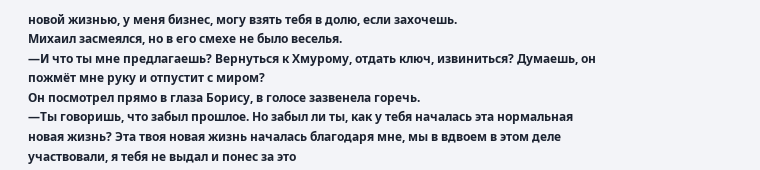новой жизнью, у меня бизнес, могу взять тебя в долю, если захочешь.
Михаил засмеялся, но в его смехе не было веселья.
—И что ты мне предлагаешь? Вернуться к Хмурому, отдать ключ, извиниться? Думаешь, он пожмёт мне руку и отпустит с миром?
Он посмотрел прямо в глаза Борису, в голосе зазвенела горечь.
—Ты говоришь, что забыл прошлое. Но забыл ли ты, как у тебя началась эта нормальная новая жизнь? Эта твоя новая жизнь началась благодаря мне, мы в вдвоем в этом деле участвовали, я тебя не выдал и понес за это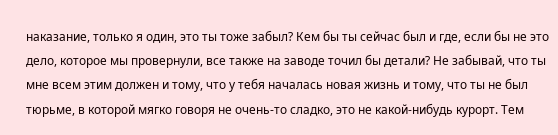наказание, только я один, это ты тоже забыл? Кем бы ты сейчас был и где, если бы не это дело, которое мы провернули, все также на заводе точил бы детали? Не забывай, что ты мне всем этим должен и тому, что у тебя началась новая жизнь и тому, что ты не был тюрьме, в которой мягко говоря не очень-то сладко, это не какой-нибудь курорт. Тем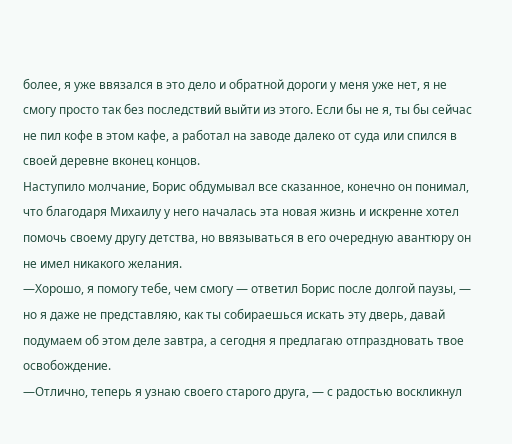более, я уже ввязался в это дело и обратной дороги у меня уже нет, я не смогу просто так без последствий выйти из этого. Если бы не я, ты бы сейчас не пил кофе в этом кафе, а работал на заводе далеко от суда или спился в своей деревне вконец концов.
Наступило молчание, Борис обдумывал все сказанное, конечно он понимал, что благодаря Михаилу у него началась эта новая жизнь и искренне хотел помочь своему другу детства, но ввязываться в его очередную авантюру он не имел никакого желания.
—Хорошо, я помогу тебе, чем смогу — ответил Борис после долгой паузы, — но я даже не представляю, как ты собираешься искать эту дверь, давай подумаем об этом деле завтра, а сегодня я предлагаю отпраздновать твое освобождение.
—Отлично, теперь я узнаю своего старого друга, — с радостью воскликнул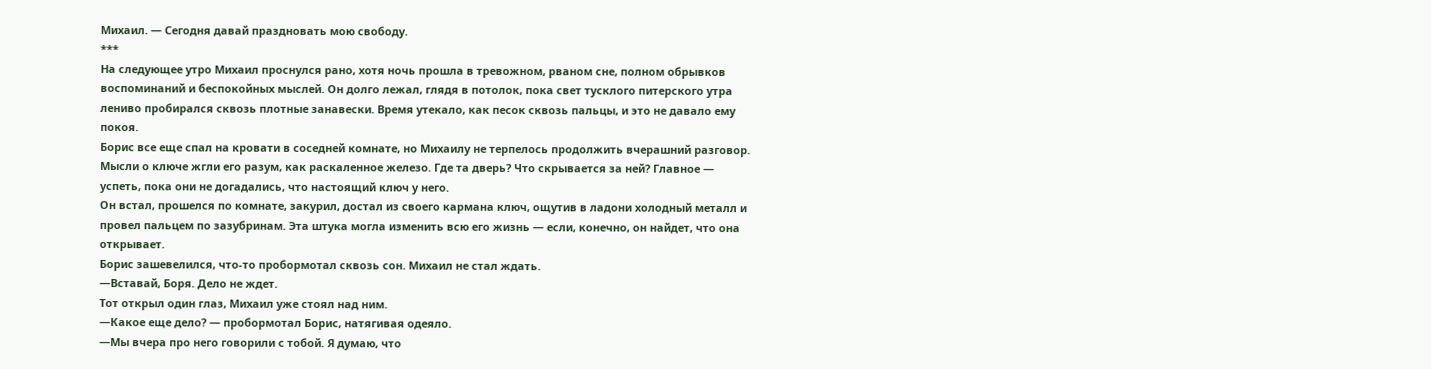Михаил. — Сегодня давай праздновать мою свободу.
***
На следующее утро Михаил проснулся рано, хотя ночь прошла в тревожном, рваном сне, полном обрывков воспоминаний и беспокойных мыслей. Он долго лежал, глядя в потолок, пока свет тусклого питерского утра лениво пробирался сквозь плотные занавески. Время утекало, как песок сквозь пальцы, и это не давало ему покоя.
Борис все еще спал на кровати в соседней комнате, но Михаилу не терпелось продолжить вчерашний разговор. Мысли о ключе жгли его разум, как раскаленное железо. Где та дверь? Что скрывается за ней? Главное — успеть, пока они не догадались, что настоящий ключ у него.
Он встал, прошелся по комнате, закурил, достал из своего кармана ключ, ощутив в ладони холодный металл и провел пальцем по зазубринам. Эта штука могла изменить всю его жизнь — если, конечно, он найдет, что она открывает.
Борис зашевелился, что-то пробормотал сквозь сон. Михаил не стал ждать.
—Вставай, Боря. Дело не ждет.
Тот открыл один глаз, Михаил уже стоял над ним.
—Какое еще дело? — пробормотал Борис, натягивая одеяло.
—Мы вчера про него говорили с тобой. Я думаю, что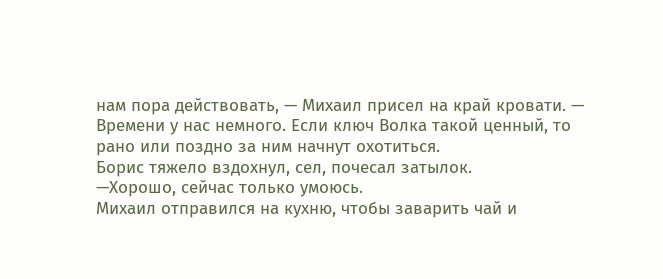нам пора действовать, — Михаил присел на край кровати. — Времени у нас немного. Если ключ Волка такой ценный, то рано или поздно за ним начнут охотиться.
Борис тяжело вздохнул, сел, почесал затылок.
—Хорошо, сейчас только умоюсь.
Михаил отправился на кухню, чтобы заварить чай и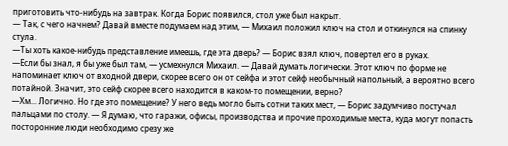приготовить что-нибудь на завтрак. Когда Борис появился, стол уже был накрыт.
— Так, с чего начнем? Давай вместе подумаем над этим, — Михаил положил ключ на стол и откинулся на спинку стула.
—Ты хоть какое-нибудь представление имеешь, где эта дверь? — Борис взял ключ, повертел его в руках.
—Если бы знал, я бы уже был там, — усмехнулся Михаил. — Давай думать логически. Этот ключ по форме не напоминает ключ от входной двери, скорее всего он от сейфа и этот сейф необычный напольный, а вероятно всего потайной. Значит, это сейф скорее всего находится в каком-то помещении, верно?
—Хм... Логично. Но где это помещение? У него ведь могло быть сотни таких мест, — Борис задумчиво постучал пальцами по столу. — Я думаю, что гаражи, офисы, производства и прочие проходимые места, куда могут попасть посторонние люди необходимо срезу же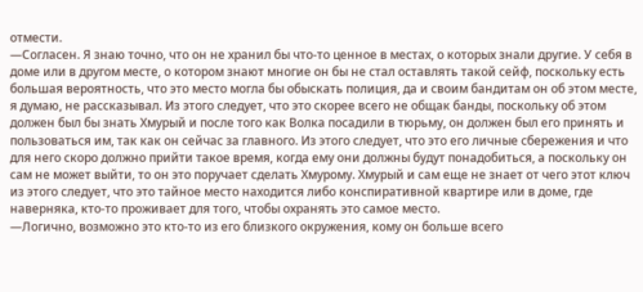отмести.
—Согласен. Я знаю точно, что он не хранил бы что-то ценное в местах, о которых знали другие. У себя в доме или в другом месте, о котором знают многие он бы не стал оставлять такой сейф, поскольку есть большая вероятность, что это место могла бы обыскать полиция, да и своим бандитам он об этом месте, я думаю, не рассказывал. Из этого следует, что это скорее всего не общак банды, поскольку об этом должен был бы знать Хмурый и после того как Волка посадили в тюрьму, он должен был его принять и пользоваться им, так как он сейчас за главного. Из этого следует, что это его личные сбережения и что для него скоро должно прийти такое время, когда ему они должны будут понадобиться, а поскольку он сам не может выйти, то он это поручает сделать Хмурому. Хмурый и сам еще не знает от чего этот ключ из этого следует, что это тайное место находится либо конспиративной квартире или в доме, где наверняка, кто-то проживает для того, чтобы охранять это самое место.
—Логично, возможно это кто-то из его близкого окружения, кому он больше всего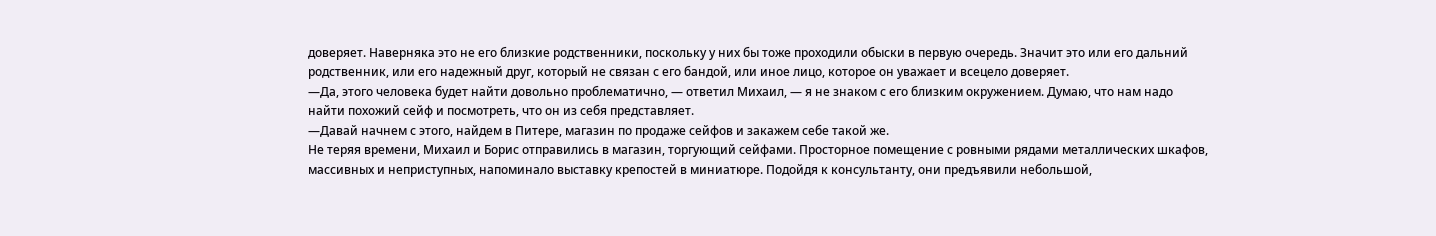доверяет. Наверняка это не его близкие родственники, поскольку у них бы тоже проходили обыски в первую очередь. Значит это или его дальний родственник, или его надежный друг, который не связан с его бандой, или иное лицо, которое он уважает и всецело доверяет.
—Да, этого человека будет найти довольно проблематично, — ответил Михаил, — я не знаком с его близким окружением. Думаю, что нам надо найти похожий сейф и посмотреть, что он из себя представляет.
—Давай начнем с этого, найдем в Питере, магазин по продаже сейфов и закажем себе такой же.
Не теряя времени, Михаил и Борис отправились в магазин, торгующий сейфами. Просторное помещение с ровными рядами металлических шкафов, массивных и неприступных, напоминало выставку крепостей в миниатюре. Подойдя к консультанту, они предъявили небольшой,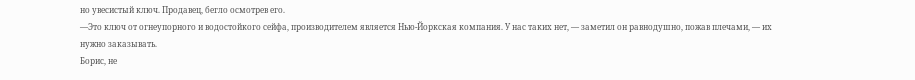но увесистый ключ. Продавец, бегло осмотрев его.
—Это ключ от огнеупорного и водостойкого сейфа, производителем является Нью-Йоркская компания. У нас таких нет, — заметил он равнодушно, пожав плечами, — их нужно заказывать.
Борис, не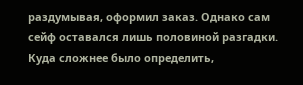раздумывая, оформил заказ. Однако сам сейф оставался лишь половиной разгадки. Куда сложнее было определить,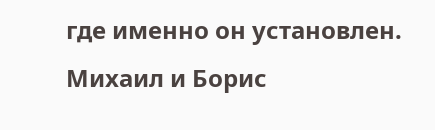где именно он установлен. Михаил и Борис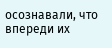осознавали, что впереди их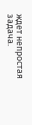ждет непростая задача.